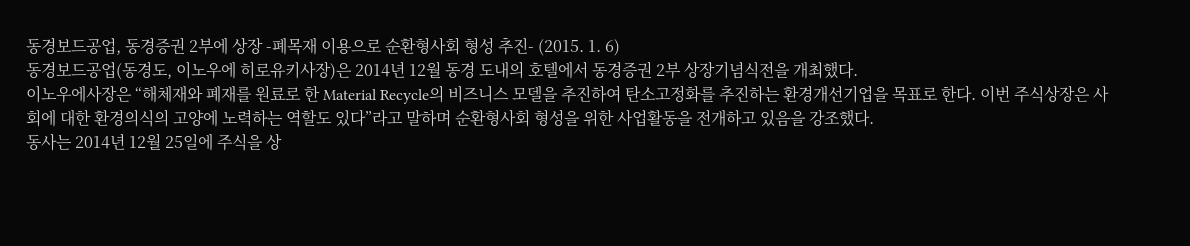동경보드공업, 동경증권 2부에 상장 -폐목재 이용으로 순환형사회 형성 추진- (2015. 1. 6)
동경보드공업(동경도, 이노우에 히로유키사장)은 2014년 12월 동경 도내의 호텔에서 동경증권 2부 상장기념식전을 개최했다.
이노우에사장은 “해체재와 폐재를 원료로 한 Material Recycle의 비즈니스 모델을 추진하여 탄소고정화를 추진하는 환경개선기업을 목표로 한다. 이번 주식상장은 사회에 대한 환경의식의 고양에 노력하는 역할도 있다”라고 말하며 순환형사회 형성을 위한 사업활동을 전개하고 있음을 강조했다.
동사는 2014년 12월 25일에 주식을 상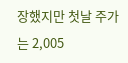장했지만 첫날 주가는 2,005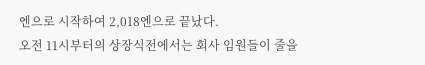엔으로 시작하여 2,018엔으로 끝났다.
오전 11시부터의 상장식전에서는 회사 임원들이 줄을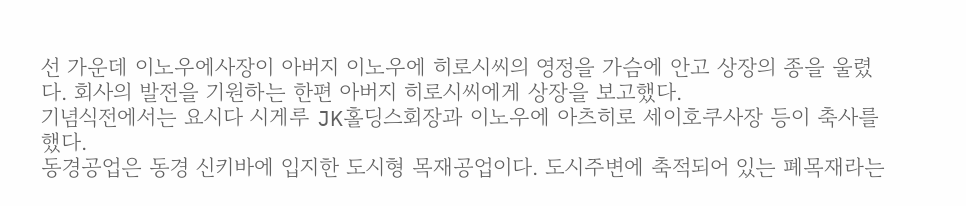선 가운데 이노우에사장이 아버지 이노우에 히로시씨의 영정을 가슴에 안고 상장의 종을 울렸다. 회사의 발전을 기원하는 한편 아버지 히로시씨에게 상장을 보고했다.
기념식전에서는 요시다 시게루 JK홀딩스회장과 이노우에 아츠히로 세이호쿠사장 등이 축사를 했다.
동경공업은 동경 신키바에 입지한 도시형 목재공업이다. 도시주변에 축적되어 있는 폐목재라는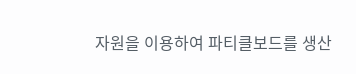자원을 이용하여 파티클보드를 생산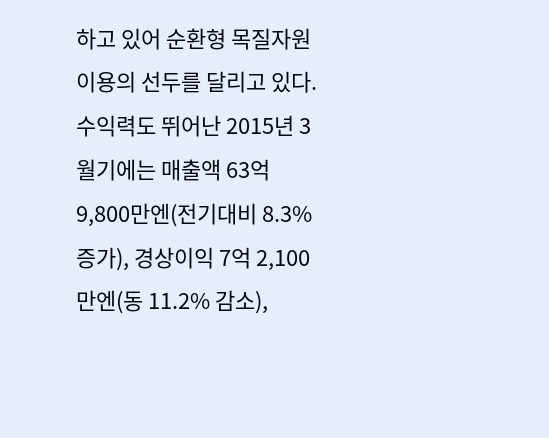하고 있어 순환형 목질자원 이용의 선두를 달리고 있다.
수익력도 뛰어난 2015년 3월기에는 매출액 63억9,800만엔(전기대비 8.3% 증가), 경상이익 7억 2,100만엔(동 11.2% 감소),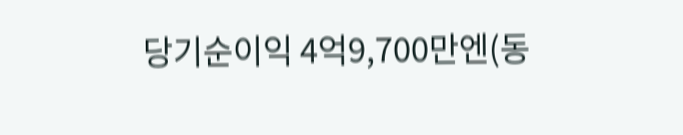당기순이익 4억9,700만엔(동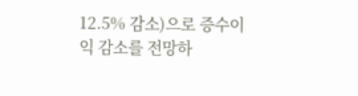12.5% 감소)으로 증수이익 감소를 전망하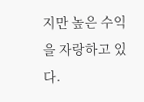지만 높은 수익을 자랑하고 있다.